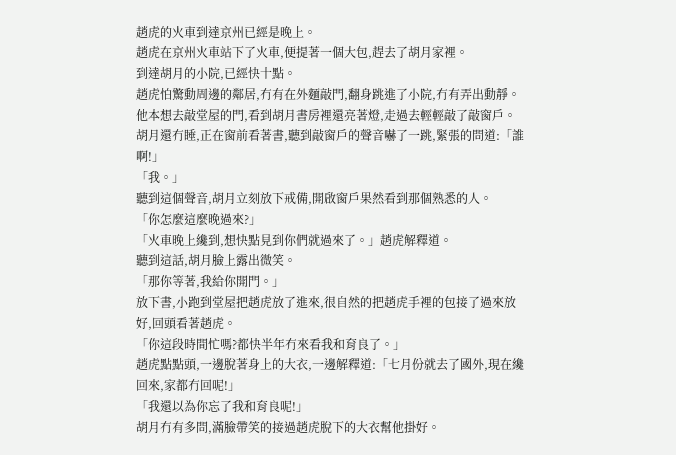趙虎的火車到達京州已經是晚上。
趙虎在京州火車站下了火車,便提著一個大包,趕去了胡月家裡。
到達胡月的小院,已經快十點。
趙虎怕驚動周邊的鄰居,冇有在外麵敲門,翻身跳進了小院,冇有弄出動靜。
他本想去敲堂屋的門,看到胡月書房裡還亮著燈,走過去輕輕敲了敲窗戶。
胡月還冇睡,正在窗前看著書,聽到敲窗戶的聲音嚇了一跳,緊張的問道:「誰啊!」
「我。」
聽到這個聲音,胡月立刻放下戒備,開啟窗戶果然看到那個熟悉的人。
「你怎麼這麼晚過來?」
「火車晚上纔到,想快點見到你們就過來了。」趙虎解釋道。
聽到這話,胡月臉上露出微笑。
「那你等著,我給你開門。」
放下書,小跑到堂屋把趙虎放了進來,很自然的把趙虎手裡的包接了過來放好,回頭看著趙虎。
「你這段時間忙嗎?都快半年冇來看我和育良了。」
趙虎點點頭,一邊脫著身上的大衣,一邊解釋道:「七月份就去了國外,現在纔回來,家都冇回呢!」
「我還以為你忘了我和育良呢!」
胡月冇有多問,滿臉帶笑的接過趙虎脫下的大衣幫他掛好。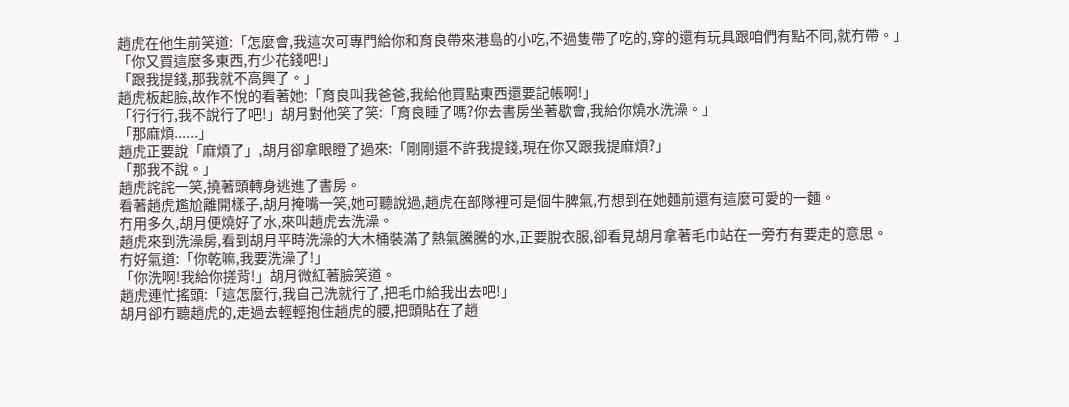趙虎在他生前笑道:「怎麼會,我這次可專門給你和育良帶來港島的小吃,不過隻帶了吃的,穿的還有玩具跟咱們有點不同,就冇帶。」
「你又買這麼多東西,冇少花錢吧!」
「跟我提錢,那我就不高興了。」
趙虎板起臉,故作不悅的看著她:「育良叫我爸爸,我給他買點東西還要記帳啊!」
「行行行,我不說行了吧!」胡月對他笑了笑:「育良睡了嗎?你去書房坐著歇會,我給你燒水洗澡。」
「那麻煩......」
趙虎正要說「麻煩了」,胡月卻拿眼瞪了過來:「剛剛還不許我提錢,現在你又跟我提麻煩?」
「那我不說。」
趙虎詫詫一笑,撓著頭轉身逃進了書房。
看著趙虎尷尬離開樣子,胡月掩嘴一笑,她可聽說過,趙虎在部隊裡可是個牛脾氣,冇想到在她麵前還有這麼可愛的一麵。
冇用多久,胡月便燒好了水,來叫趙虎去洗澡。
趙虎來到洗澡房,看到胡月平時洗澡的大木桶裝滿了熱氣騰騰的水,正要脫衣服,卻看見胡月拿著毛巾站在一旁冇有要走的意思。
冇好氣道:「你乾嘛,我要洗澡了!」
「你洗啊!我給你搓背!」胡月微紅著臉笑道。
趙虎連忙搖頭:「這怎麼行,我自己洗就行了,把毛巾給我出去吧!」
胡月卻冇聽趙虎的,走過去輕輕抱住趙虎的腰,把頭貼在了趙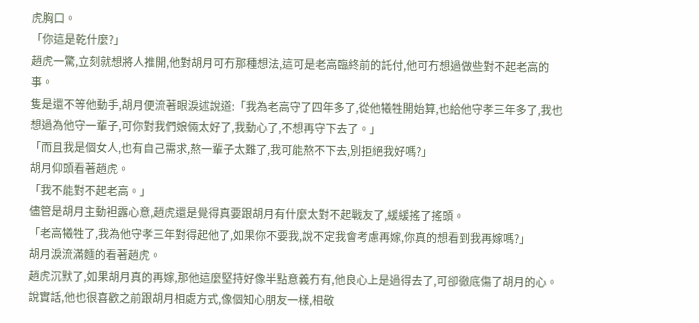虎胸口。
「你這是乾什麼?」
趙虎一驚,立刻就想將人推開,他對胡月可冇那種想法,這可是老高臨終前的託付,他可冇想過做些對不起老高的事。
隻是還不等他動手,胡月便流著眼淚述說道:「我為老高守了四年多了,從他犧牲開始算,也給他守孝三年多了,我也想過為他守一輩子,可你對我們娘倆太好了,我動心了,不想再守下去了。」
「而且我是個女人,也有自己需求,熬一輩子太難了,我可能熬不下去,別拒絕我好嗎?」
胡月仰頭看著趙虎。
「我不能對不起老高。」
儘管是胡月主動袒露心意,趙虎還是覺得真要跟胡月有什麼太對不起戰友了,緩緩搖了搖頭。
「老高犧牲了,我為他守孝三年對得起他了,如果你不要我,說不定我會考慮再嫁,你真的想看到我再嫁嗎?」
胡月淚流滿麵的看著趙虎。
趙虎沉默了,如果胡月真的再嫁,那他這麼堅持好像半點意義冇有,他良心上是過得去了,可卻徹底傷了胡月的心。
說實話,他也很喜歡之前跟胡月相處方式,像個知心朋友一樣,相敬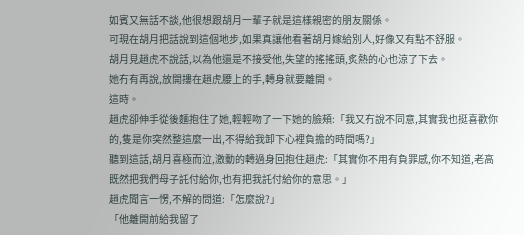如賓又無話不談,他很想跟胡月一輩子就是這樣親密的朋友關係。
可現在胡月把話說到這個地步,如果真讓他看著胡月嫁給別人,好像又有點不舒服。
胡月見趙虎不說話,以為他還是不接受他,失望的搖搖頭,炙熱的心也涼了下去。
她冇有再說,放開摟在趙虎腰上的手,轉身就要離開。
這時。
趙虎卻伸手從後麵抱住了她,輕輕吻了一下她的臉頰:「我又冇說不同意,其實我也挺喜歡你的,隻是你突然整這麼一出,不得給我卸下心裡負擔的時間嗎?」
聽到這話,胡月喜極而泣,激動的轉過身回抱住趙虎:「其實你不用有負罪感,你不知道,老高既然把我們母子託付給你,也有把我託付給你的意思。」
趙虎聞言一愣,不解的問道:「怎麼說?」
「他離開前給我留了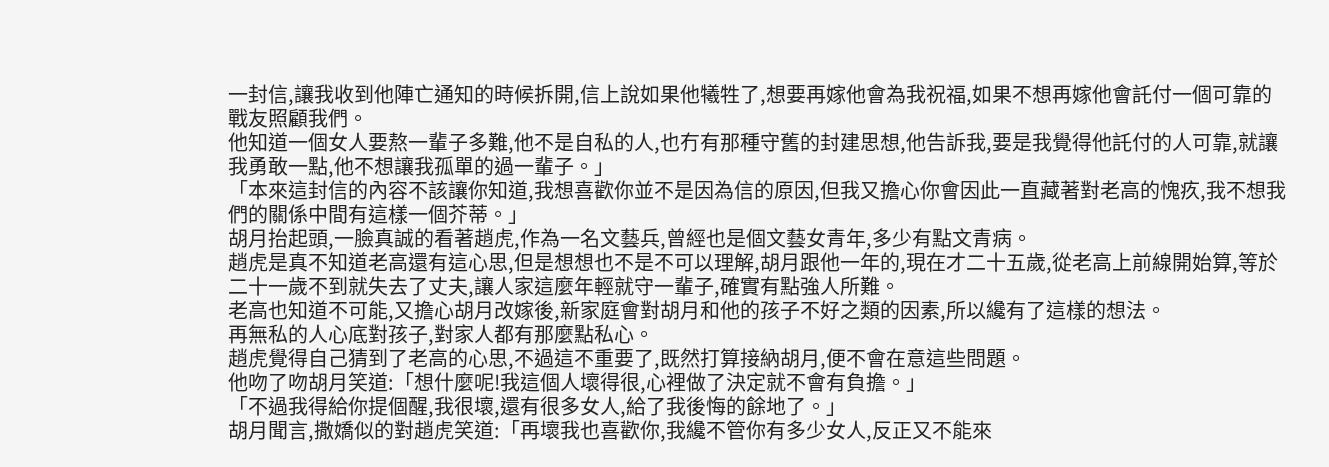一封信,讓我收到他陣亡通知的時候拆開,信上說如果他犧牲了,想要再嫁他會為我祝福,如果不想再嫁他會託付一個可靠的戰友照顧我們。
他知道一個女人要熬一輩子多難,他不是自私的人,也冇有那種守舊的封建思想,他告訴我,要是我覺得他託付的人可靠,就讓我勇敢一點,他不想讓我孤單的過一輩子。」
「本來這封信的內容不該讓你知道,我想喜歡你並不是因為信的原因,但我又擔心你會因此一直藏著對老高的愧疚,我不想我們的關係中間有這樣一個芥蒂。」
胡月抬起頭,一臉真誠的看著趙虎,作為一名文藝兵,曾經也是個文藝女青年,多少有點文青病。
趙虎是真不知道老高還有這心思,但是想想也不是不可以理解,胡月跟他一年的,現在才二十五歲,從老高上前線開始算,等於二十一歲不到就失去了丈夫,讓人家這麼年輕就守一輩子,確實有點強人所難。
老高也知道不可能,又擔心胡月改嫁後,新家庭會對胡月和他的孩子不好之類的因素,所以纔有了這樣的想法。
再無私的人心底對孩子,對家人都有那麼點私心。
趙虎覺得自己猜到了老高的心思,不過這不重要了,既然打算接納胡月,便不會在意這些問題。
他吻了吻胡月笑道:「想什麼呢!我這個人壞得很,心裡做了決定就不會有負擔。」
「不過我得給你提個醒,我很壞,還有很多女人,給了我後悔的餘地了。」
胡月聞言,撒嬌似的對趙虎笑道:「再壞我也喜歡你,我纔不管你有多少女人,反正又不能來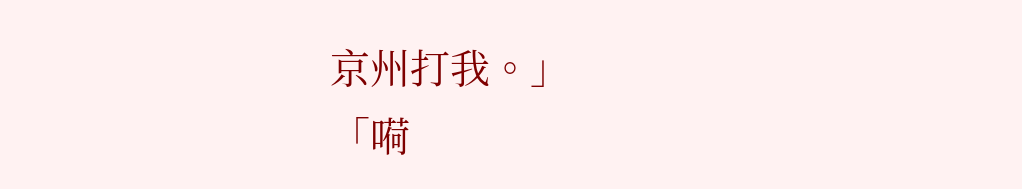京州打我。」
「嗬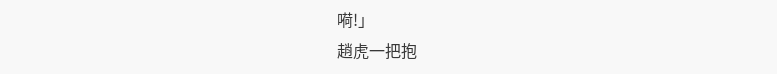嗬!」
趙虎一把抱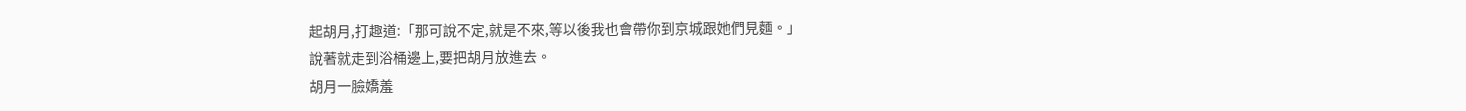起胡月,打趣道:「那可說不定,就是不來,等以後我也會帶你到京城跟她們見麵。」
說著就走到浴桶邊上,要把胡月放進去。
胡月一臉嬌羞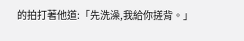的拍打著他道:「先洗澡,我給你搓背。」